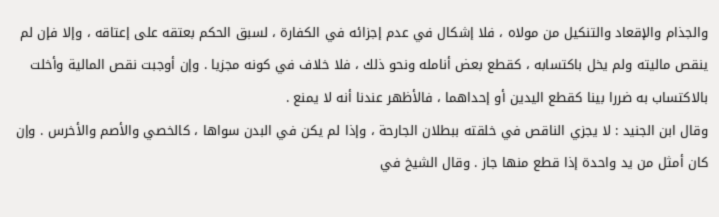والجذام والإقعاد والتنكيل من مولاه ، فلا إشكال في عدم إجزائه في الكفارة ، لسبق الحكم بعتقه على إعتاقه ، وإلا فإن لم ينقص ماليته ولم يخل باكتسابه ، كقطع بعض أنامله ونحو ذلك ، فلا خلاف في كونه مجزيا . وإن أوجبت نقص المالية وأخلت بالاكتساب به ضررا بينا كقطع اليدين أو إحداهما ، فالأظهر عندنا أنه لا يمنع .
وقال ابن الجنيد : لا يجزي الناقص في خلقته ببطلان الجارحة ، وإذا لم يكن في البدن سواها ، كالخصي والأصم والأخرس . وإن كان أمثل من يد واحدة إذا قطع منها جاز . وقال الشيخ في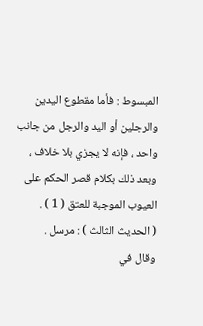المبسوط : فأما مقطوع اليدين والرجلين أو اليد والرجل من جانب واحد ، فإنه لا يجزي بلا خلاف ، وبعد ذلك بكلام قصر الحكم على العيوب الموجبة للعتق ( 1 ) .
( الحديث الثالث ) : مرسل .
وقال في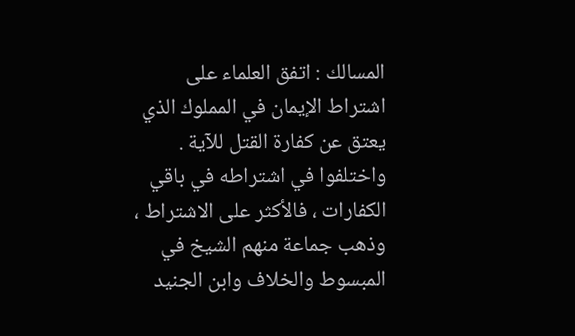المسالك : اتفق العلماء على اشتراط الإيمان في المملوك الذي يعتق عن كفارة القتل للآية . واختلفوا في اشتراطه في باقي الكفارات ، فالأكثر على الاشتراط ، وذهب جماعة منهم الشيخ في المبسوط والخلاف وابن الجنيد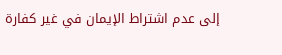إلى عدم اشتراط الإيمان في غير كفارة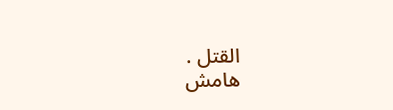القتل .
هامش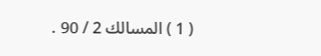( 1 ) المسالك 2 / 90 .